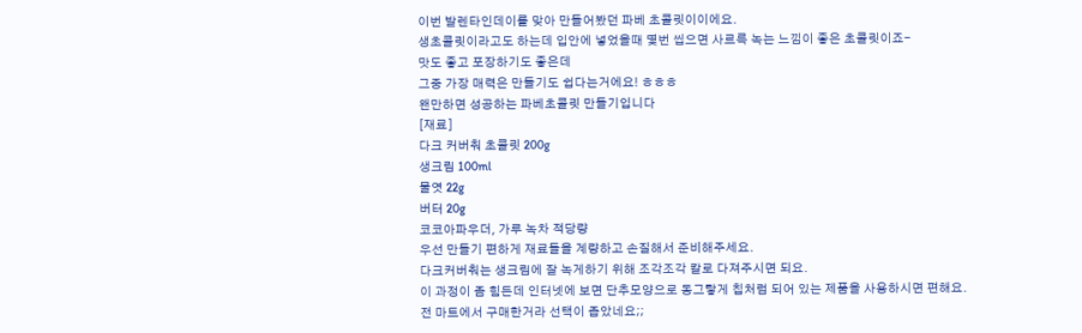이번 발렌타인데이를 맞아 만들어봤던 파베 초콜릿이이에요.
생초콜릿이라고도 하는데 입안에 넣었을때 몇번 씹으면 사르륵 녹는 느낌이 좋은 초콜릿이죠-
맛도 좋고 포장하기도 좋은데
그중 가장 매력은 만들기도 쉽다는거에요! ㅎㅎㅎ
왠만하면 성공하는 파베초콜릿 만들기입니다
[재료]
다크 커버춰 초콜릿 200g
생크림 100ml
물엿 22g
버터 20g
코코아파우더, 가루 녹차 적당량
우선 만들기 편하게 재료들을 계량하고 손질해서 준비해주세요.
다크커버춰는 생크림에 잘 녹게하기 위해 조각조각 칼로 다져주시면 되요.
이 과정이 좀 힘든데 인터넷에 보면 단추모양으로 동그랗게 칩처럼 되어 있는 제품을 사용하시면 편해요.
전 마트에서 구매한거라 선택이 좁았네요;;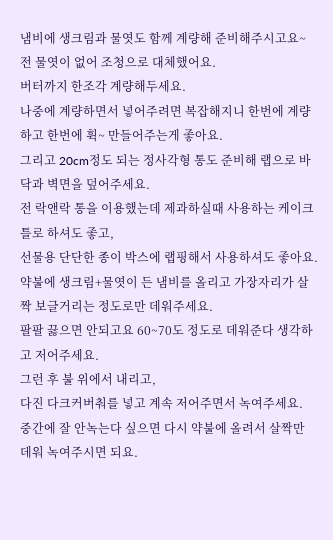냄비에 생크림과 물엿도 함께 계량해 준비해주시고요~
전 물엿이 없어 조청으로 대체했어요.
버터까지 한조각 계량해두세요.
나중에 계량하면서 넣어주려면 복잡해지니 한번에 계량하고 한번에 휙~ 만들어주는게 좋아요.
그리고 20cm정도 되는 정사각형 통도 준비해 랩으로 바닥과 벽면을 덮어주세요.
전 락앤락 통을 이용했는데 제과하실때 사용하는 케이크 틀로 하셔도 좋고,
선물용 단단한 종이 박스에 랩핑해서 사용하셔도 좋아요.
약불에 생크림+물엿이 든 냄비를 올리고 가장자리가 살짝 보글거리는 정도로만 데워주세요.
팔팔 끓으면 안되고요 60~70도 정도로 데워준다 생각하고 저어주세요.
그런 후 불 위에서 내리고,
다진 다크커버춰를 넣고 계속 저어주면서 녹여주세요.
중간에 잘 안녹는다 싶으면 다시 약불에 올려서 살짝만 데워 녹여주시면 되요.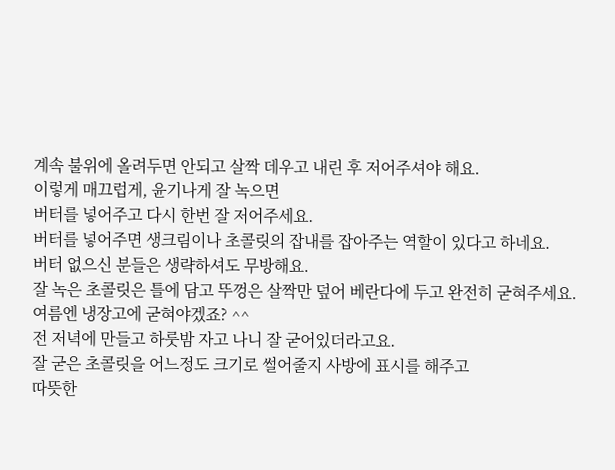계속 불위에 올려두면 안되고 살짝 데우고 내린 후 저어주셔야 해요.
이렇게 매끄럽게, 윤기나게 잘 녹으면
버터를 넣어주고 다시 한번 잘 저어주세요.
버터를 넣어주면 생크림이나 초콜릿의 잡내를 잡아주는 역할이 있다고 하네요.
버터 없으신 분들은 생략하셔도 무방해요.
잘 녹은 초콜릿은 틀에 담고 뚜껑은 살짝만 덮어 베란다에 두고 완전히 굳혀주세요.
여름엔 냉장고에 굳혀야겠죠? ^^
전 저녁에 만들고 하룻밤 자고 나니 잘 굳어있더라고요.
잘 굳은 초콜릿을 어느정도 크기로 썰어줄지 사방에 표시를 해주고
따뜻한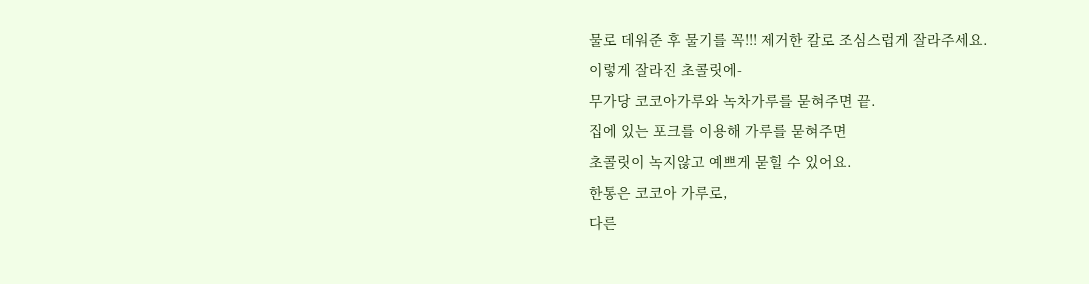물로 데워준 후 물기를 꼭!!! 제거한 칼로 조심스럽게 잘라주세요.
이렇게 잘라진 초콜릿에-
무가당 코코아가루와 녹차가루를 묻혀주면 끝.
집에 있는 포크를 이용해 가루를 묻혀주면
초콜릿이 녹지않고 예쁘게 묻힐 수 있어요.
한통은 코코아 가루로,
다른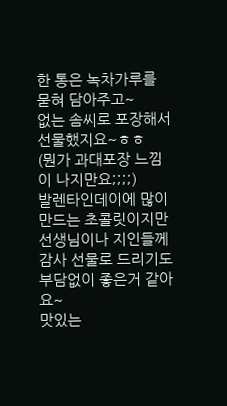한 통은 녹차가루를 묻혀 담아주고~
없는 솜씨로 포장해서 선물했지요~ㅎㅎ
(뭔가 과대포장 느낌이 나지만요;;;;)
발렌타인데이에 많이 만드는 초콜릿이지만
선생님이나 지인들께 감사 선물로 드리기도 부담없이 좋은거 같아요~
맛있는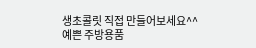생초콜릿 직접 만들어보세요^^
예쁜 주방용품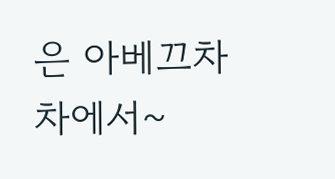은 아베끄차차에서~